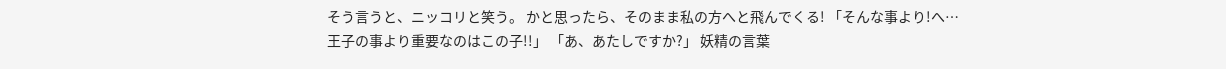そう言うと、ニッコリと笑う。 かと思ったら、そのまま私の方へと飛んでくる! 「そんな事より!へ…王子の事より重要なのはこの子!!」 「あ、あたしですか?」 妖精の言葉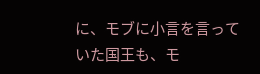に、モブに小言を言っていた国王も、モ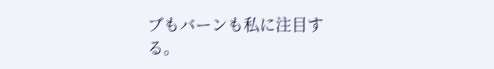ブもバーンも私に注目する。